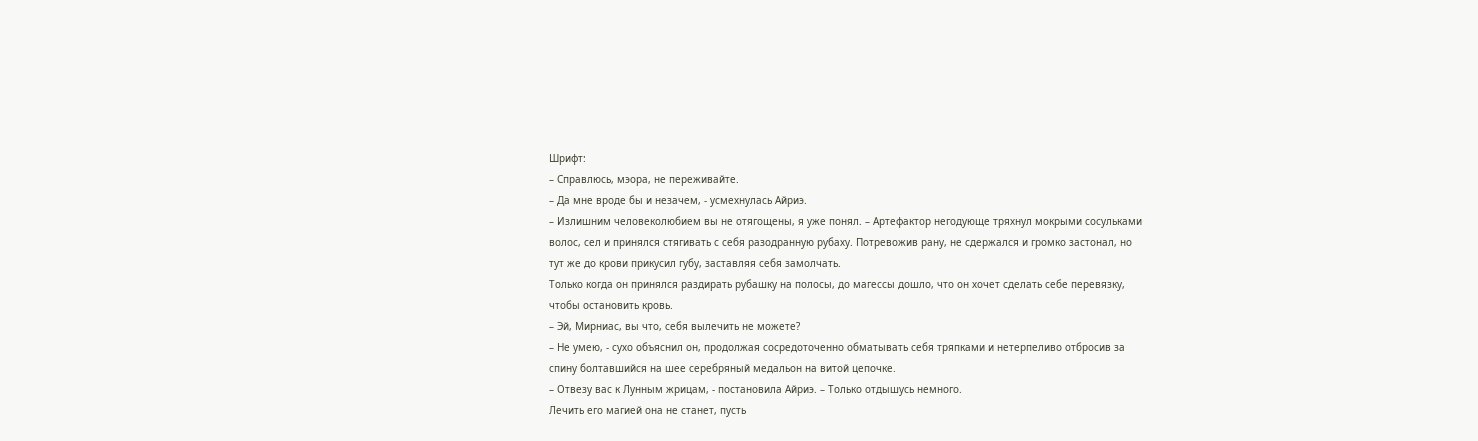Шрифт:
– Справлюсь, мэора, не переживайте.
– Да мне вроде бы и незачем, - усмехнулась Айриэ.
– Излишним человеколюбием вы не отягощены, я уже понял. – Артефактор негодующе тряхнул мокрыми сосульками волос, сел и принялся стягивать с себя разодранную рубаху. Потревожив рану, не сдержался и громко застонал, но тут же до крови прикусил губу, заставляя себя замолчать.
Только когда он принялся раздирать рубашку на полосы, до магессы дошло, что он хочет сделать себе перевязку, чтобы остановить кровь.
– Эй, Мирниас, вы что, себя вылечить не можете?
– Не умею, - сухо объяснил он, продолжая сосредоточенно обматывать себя тряпками и нетерпеливо отбросив за спину болтавшийся на шее серебряный медальон на витой цепочке.
– Отвезу вас к Лунным жрицам, - постановила Айриэ. – Только отдышусь немного.
Лечить его магией она не станет, пусть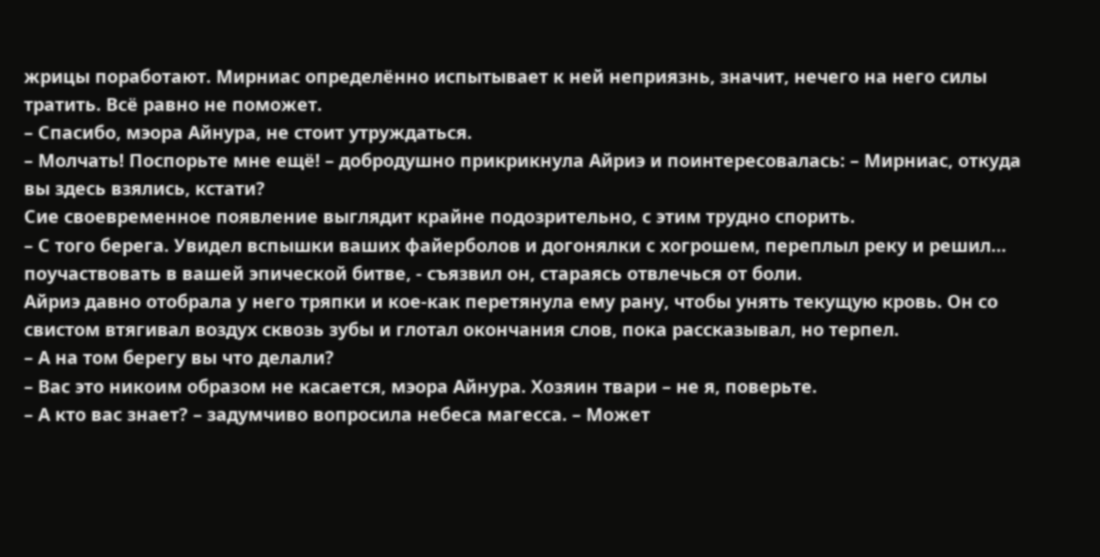жрицы поработают. Мирниас определённо испытывает к ней неприязнь, значит, нечего на него силы тратить. Всё равно не поможет.
– Спасибо, мэора Айнура, не стоит утруждаться.
– Молчать! Поспорьте мне ещё! – добродушно прикрикнула Айриэ и поинтересовалась: – Мирниас, откуда вы здесь взялись, кстати?
Сие своевременное появление выглядит крайне подозрительно, с этим трудно спорить.
– С того берега. Увидел вспышки ваших файерболов и догонялки с хогрошем, переплыл реку и решил… поучаствовать в вашей эпической битве, - съязвил он, стараясь отвлечься от боли.
Айриэ давно отобрала у него тряпки и кое-как перетянула ему рану, чтобы унять текущую кровь. Он со свистом втягивал воздух сквозь зубы и глотал окончания слов, пока рассказывал, но терпел.
– А на том берегу вы что делали?
– Вас это никоим образом не касается, мэора Айнура. Хозяин твари – не я, поверьте.
– А кто вас знает? – задумчиво вопросила небеса магесса. – Может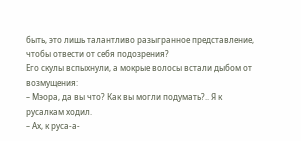быть, это лишь талантливо разыгранное представление, чтобы отвести от себя подозрения?
Его скулы вспыхнули, а мокрые волосы встали дыбом от возмущения:
– Мэора, да вы что? Как вы могли подумать?.. Я к русалкам ходил.
– Ах, к руса-а-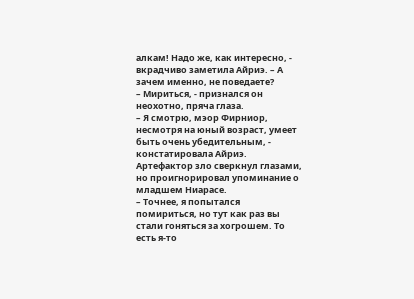алкам! Надо же, как интересно, - вкрадчиво заметила Айриэ. – А зачем именно, не поведаете?
– Мириться, - признался он неохотно, пряча глаза.
– Я смотрю, мэор Фирниор, несмотря на юный возраст, умеет быть очень убедительным, - констатировала Айриэ.
Артефактор зло сверкнул глазами, но проигнорировал упоминание о младшем Ниарасе.
– Точнее, я попытался помириться, но тут как раз вы стали гоняться за хогрошем. То есть я-то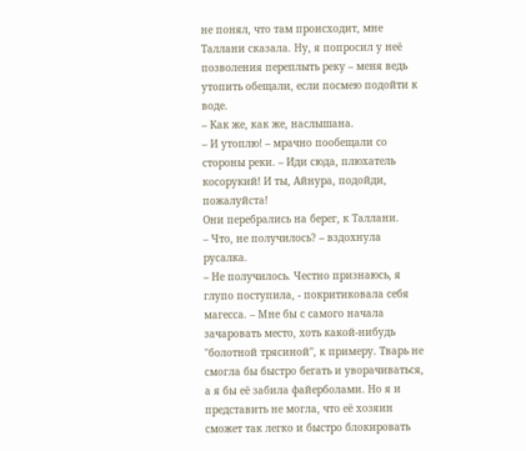не понял, что там происходит, мне Таллани сказала. Ну, я попросил у неё позволения переплыть реку – меня ведь утопить обещали, если посмею подойти к воде.
– Как же, как же, наслышана.
– И утоплю! – мрачно пообещали со стороны реки. – Иди сюда, плюхатель косорукий! И ты, Айнура, подойди, пожалуйста!
Они перебрались на берег, к Таллани.
– Что, не получилось? – вздохнула русалка.
– Не получилось. Честно признаюсь, я глупо поступила, - покритиковала себя магесса. – Мне бы с самого начала зачаровать место, хоть какой-нибудь ''болотной трясиной'', к примеру. Тварь не смогла бы быстро бегать и уворачиваться, а я бы её забила файерболами. Но я и представить не могла, что её хозяин сможет так легко и быстро блокировать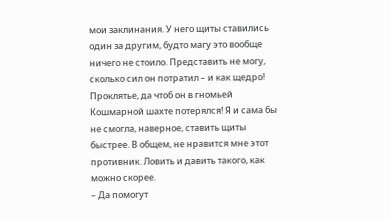мои заклинания. У него щиты ставились один за другим, будто магу это вообще ничего не стоило. Представить не могу, сколько сил он потратил – и как щедро! Проклятье, да чтоб он в гномьей Кошмарной шахте потерялся! Я и сама бы не смогла, наверное, ставить щиты быстрее. В общем, не нравится мне этот противник. Ловить и давить такого, как можно скорее.
– Да помогут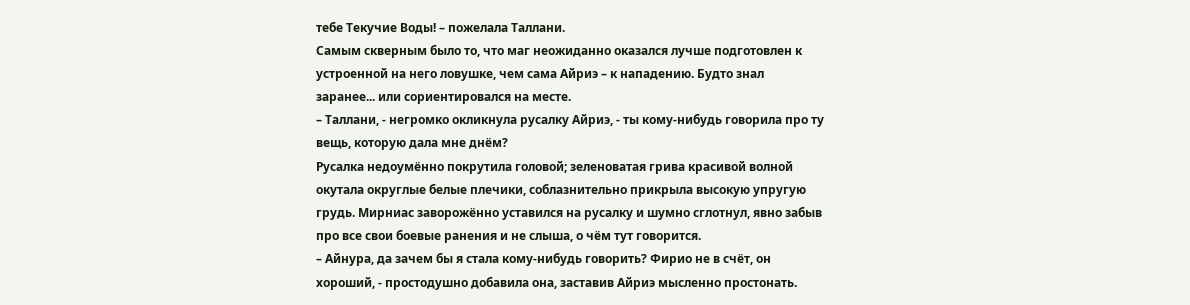тебе Текучие Воды! – пожелала Таллани.
Самым скверным было то, что маг неожиданно оказался лучше подготовлен к устроенной на него ловушке, чем сама Айриэ – к нападению. Будто знал заранее... или сориентировался на месте.
– Таллани, - негромко окликнула русалку Айриэ, - ты кому-нибудь говорила про ту вещь, которую дала мне днём?
Русалка недоумённо покрутила головой; зеленоватая грива красивой волной окутала округлые белые плечики, соблазнительно прикрыла высокую упругую грудь. Мирниас заворожённо уставился на русалку и шумно сглотнул, явно забыв про все свои боевые ранения и не слыша, о чём тут говорится.
– Айнура, да зачем бы я стала кому-нибудь говорить? Фирио не в счёт, он хороший, - простодушно добавила она, заставив Айриэ мысленно простонать.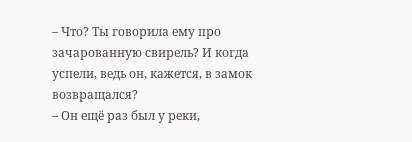– Что? Ты говорила ему про зачарованную свирель? И когда успели, ведь он, кажется, в замок возвращался?
– Он ещё раз был у реки,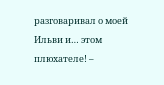разговаривал о моей Ильви и… этом плюхателе! –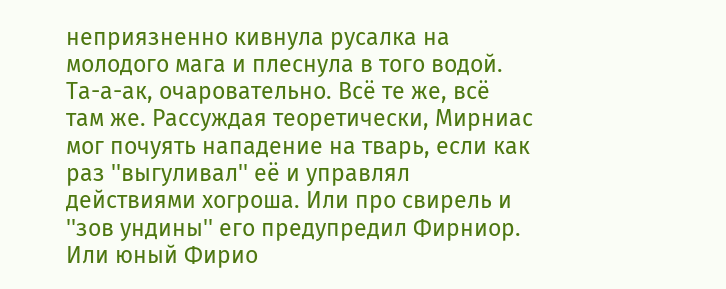неприязненно кивнула русалка на молодого мага и плеснула в того водой.
Та-а-ак, очаровательно. Всё те же, всё там же. Рассуждая теоретически, Мирниас мог почуять нападение на тварь, если как раз ''выгуливал'' её и управлял действиями хогроша. Или про свирель и ''зов ундины'' его предупредил Фирниор. Или юный Фирио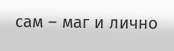сам – маг и лично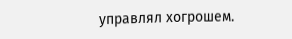управлял хогрошем.